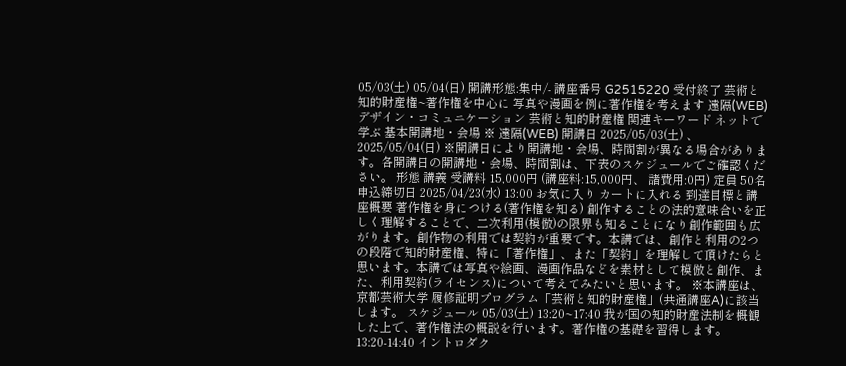05/03(土) 05/04(日) 開講形態:集中/- 講座番号 G2515220 受付終了 芸術と知的財産権~著作権を中心に 写真や漫画を例に著作権を考えます 遠隔(WEB) デザイン・コミュニケーション 芸術と知的財産権 関連キーワード ネットで学ぶ 基本開講地・会場 ※ 遠隔(WEB) 開講日 2025/05/03(土) 、2025/05/04(日) ※開講日により開講地・会場、時間割が異なる場合があります。各開講日の開講地・会場、時間割は、下表のスケジュールでご確認ください。 形態 講義 受講料 15,000円 (講座料:15,000円、 諸費用:0円) 定員 50名 申込締切日 2025/04/23(水) 13:00 お気に入り カートに入れる 到達目標と講座概要 著作権を身につける(著作権を知る) 創作することの法的意味合いを正しく理解することで、二次利用(模倣)の限界も知ることになり創作範囲も広がります。創作物の利用では契約が重要です。本講では、創作と利用の2つの段階で知的財産権、特に「著作権」、また「契約」を理解して頂けたらと思います。本講では写真や絵画、漫画作品などを素材として模倣と創作、また、利用契約(ライセンス)について考えてみたいと思います。 ※本講座は、京都芸術大学 履修証明プログラム「芸術と知的財産権」(共通講座A)に該当します。 スケジュール 05/03(土) 13:20~17:40 我が国の知的財産法制を概観した上で、著作権法の概説を行います。著作権の基礎を習得します。 13:20-14:40 イントロダク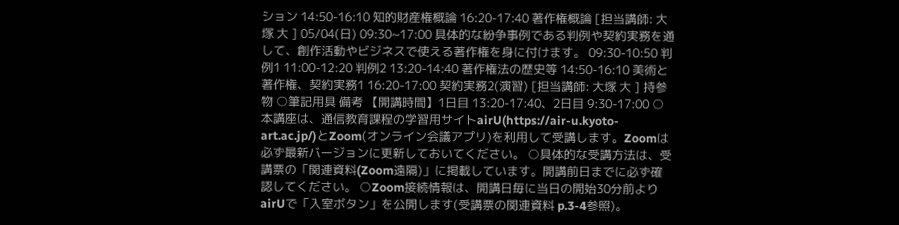ション 14:50-16:10 知的財産権概論 16:20-17:40 著作権概論 [担当講師: 大塚 大 ] 05/04(日) 09:30~17:00 具体的な紛争事例である判例や契約実務を通して、創作活動やビジネスで使える著作権を身に付けます。 09:30-10:50 判例1 11:00-12:20 判例2 13:20-14:40 著作権法の歴史等 14:50-16:10 美術と著作権、契約実務1 16:20-17:00 契約実務2(演習) [担当講師: 大塚 大 ] 持参物 ○筆記用具 備考 【開講時間】1日目 13:20-17:40、2日目 9:30-17:00 ○本講座は、通信教育課程の学習用サイトairU(https://air-u.kyoto-art.ac.jp/)とZoom(オンライン会議アプリ)を利用して受講します。Zoomは必ず最新バージョンに更新しておいてください。 ○具体的な受講方法は、受講票の「関連資料(Zoom遠隔)」に掲載しています。開講前日までに必ず確認してください。 ○Zoom接続情報は、開講日毎に当日の開始30分前よりairUで「入室ボタン」を公開します(受講票の関連資料 p.3-4参照)。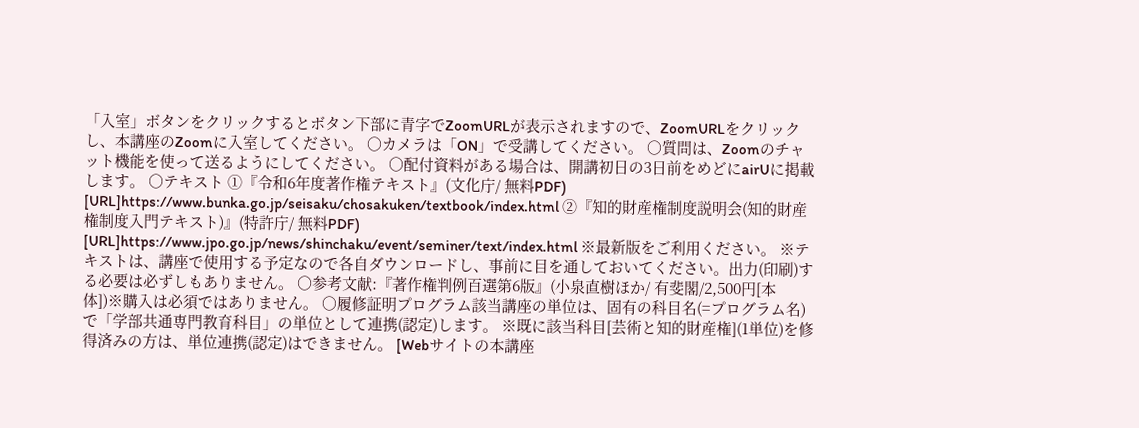「入室」ボタンをクリックするとボタン下部に青字でZoomURLが表示されますので、ZoomURLをクリックし、本講座のZoomに入室してください。 ○カメラは「ON」で受講してください。 ○質問は、Zoomのチャット機能を使って送るようにしてください。 ○配付資料がある場合は、開講初日の3日前をめどにairUに掲載します。 ○テキスト ①『令和6年度著作権テキスト』(文化庁/ 無料PDF) [URL]https://www.bunka.go.jp/seisaku/chosakuken/textbook/index.html ②『知的財産権制度説明会(知的財産権制度入門テキスト)』(特許庁/ 無料PDF) [URL]https://www.jpo.go.jp/news/shinchaku/event/seminer/text/index.html ※最新版をご利用ください。 ※テキストは、講座で使用する予定なので各自ダウンロードし、事前に目を通しておいてください。出力(印刷)する必要は必ずしもありません。 ○参考文献:『著作権判例百選第6版』(小泉直樹ほか/ 有斐閣/2,500円[本体])※購入は必須ではありません。 ○履修証明プログラム該当講座の単位は、固有の科目名(=プログラム名)で「学部共通専門教育科目」の単位として連携(認定)します。 ※既に該当科目[芸術と知的財産権](1単位)を修得済みの方は、単位連携(認定)はできません。 [Webサイトの本講座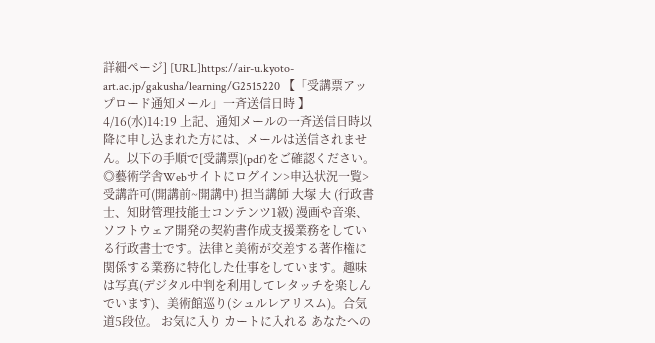詳細ページ] [URL]https://air-u.kyoto-art.ac.jp/gakusha/learning/G2515220 【「受講票アップロード通知メール」一斉送信日時 】4/16(水)14:19 上記、通知メールの一斉送信日時以降に申し込まれた方には、メールは送信されません。以下の手順で[受講票](pdf)をご確認ください。 ◎藝術学舎Webサイトにログイン>申込状況一覧>受講許可(開講前~開講中) 担当講師 大塚 大 (行政書士、知財管理技能士コンテンツ1級) 漫画や音楽、ソフトウェア開発の契約書作成支援業務をしている行政書士です。法律と美術が交差する著作権に関係する業務に特化した仕事をしています。趣味は写真(デジタル中判を利用してレタッチを楽しんでいます)、美術館巡り(シュルレアリスム)。合気道5段位。 お気に入り カートに入れる あなたへの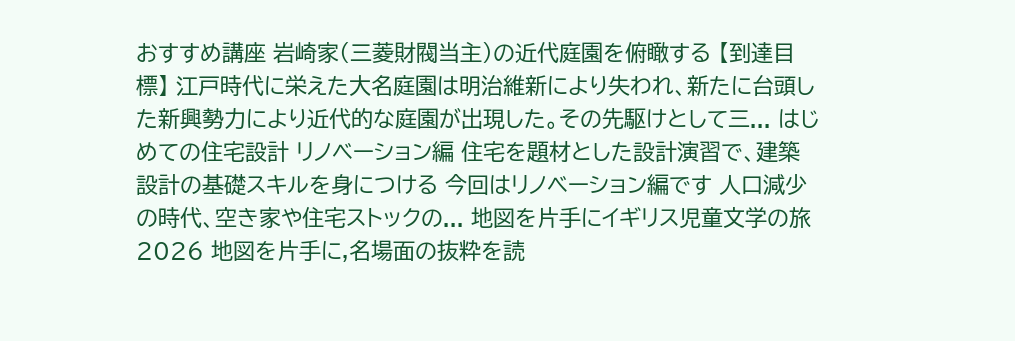おすすめ講座 岩崎家(三菱財閥当主)の近代庭園を俯瞰する 【到達目標】 江戸時代に栄えた大名庭園は明治維新により失われ、新たに台頭した新興勢力により近代的な庭園が出現した。その先駆けとして三... はじめての住宅設計 リノベーション編 住宅を題材とした設計演習で、建築設計の基礎スキルを身につける 今回はリノベーション編です 人口減少の時代、空き家や住宅ストックの... 地図を片手にイギリス児童文学の旅2026 地図を片手に,名場面の抜粋を読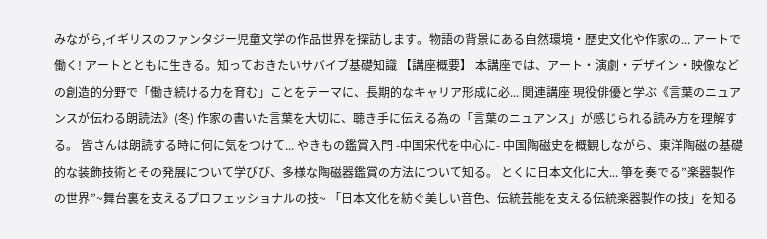みながら,イギリスのファンタジー児童文学の作品世界を探訪します。物語の背景にある自然環境・歴史文化や作家の... アートで働く! アートとともに生きる。知っておきたいサバイブ基礎知識 【講座概要】 本講座では、アート・演劇・デザイン・映像などの創造的分野で「働き続ける力を育む」ことをテーマに、長期的なキャリア形成に必... 関連講座 現役俳優と学ぶ《言葉のニュアンスが伝わる朗読法》(冬) 作家の書いた言葉を大切に、聴き手に伝える為の「言葉のニュアンス」が感じられる読み方を理解する。 皆さんは朗読する時に何に気をつけて... やきもの鑑賞入門 -中国宋代を中心に- 中国陶磁史を概観しながら、東洋陶磁の基礎的な装飾技術とその発展について学びび、多様な陶磁器鑑賞の方法について知る。 とくに日本文化に大... 箏を奏でる”楽器製作の世界”~舞台裏を支えるプロフェッショナルの技~ 「日本文化を紡ぐ美しい音色、伝統芸能を支える伝統楽器製作の技」を知る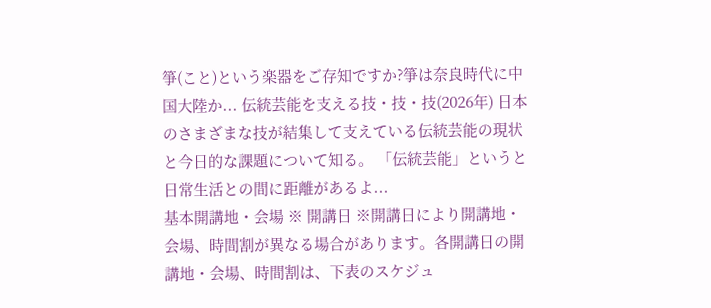箏(こと)という楽器をご存知ですか?箏は奈良時代に中国大陸か... 伝統芸能を支える技・技・技(2026年) 日本のさまざまな技が結集して支えている伝統芸能の現状と今日的な課題について知る。 「伝統芸能」というと日常生活との間に距離があるよ...
基本開講地・会場 ※ 開講日 ※開講日により開講地・会場、時間割が異なる場合があります。各開講日の開講地・会場、時間割は、下表のスケジュ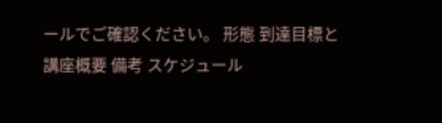ールでご確認ください。 形態 到達目標と講座概要 備考 スケジュール